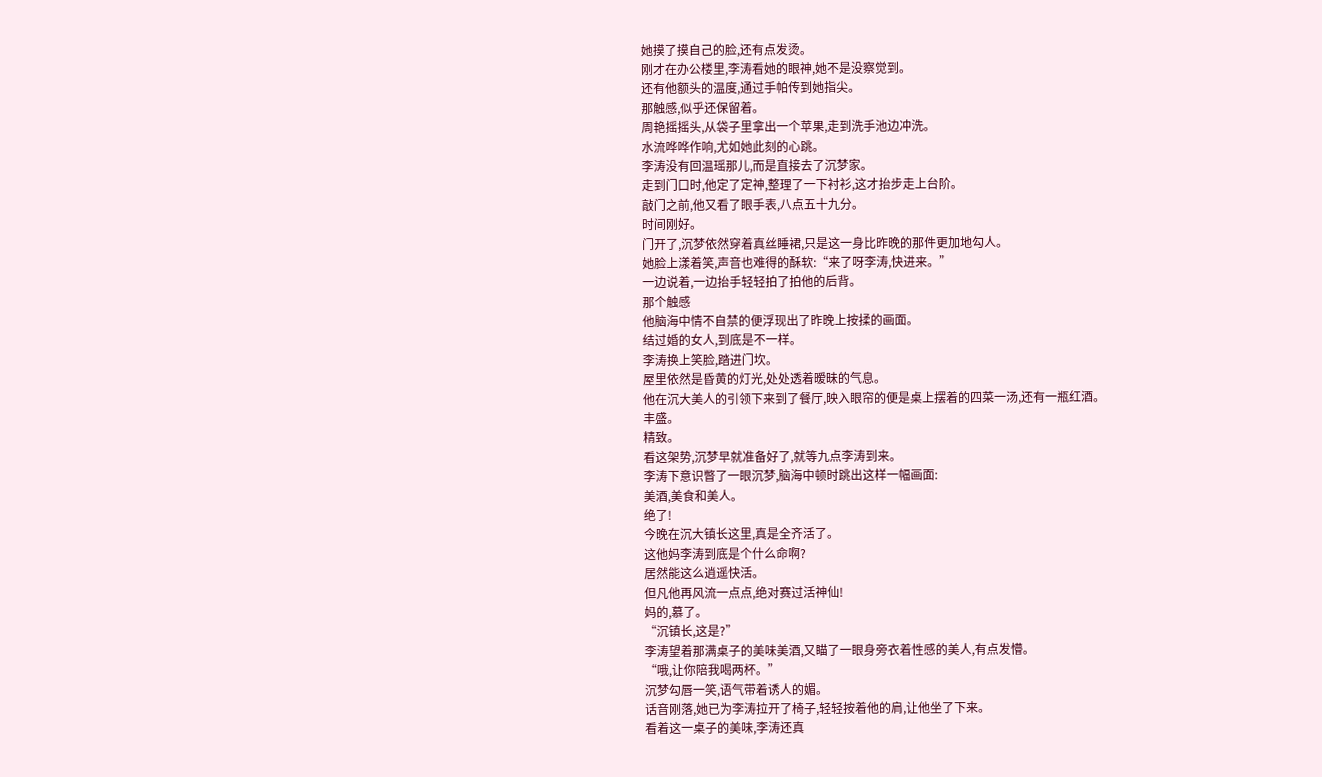她摸了摸自己的脸,还有点发烫。
刚才在办公楼里,李涛看她的眼神,她不是没察觉到。
还有他额头的温度,通过手帕传到她指尖。
那触感,似乎还保留着。
周艳摇摇头,从袋子里拿出一个苹果,走到洗手池边冲洗。
水流哗哗作响,尤如她此刻的心跳。
李涛没有回温瑶那儿,而是直接去了沉梦家。
走到门口时,他定了定神,整理了一下衬衫,这才抬步走上台阶。
敲门之前,他又看了眼手表,八点五十九分。
时间刚好。
门开了,沉梦依然穿着真丝睡裙,只是这一身比昨晚的那件更加地勾人。
她脸上漾着笑,声音也难得的酥软:“来了呀李涛,快进来。”
一边说着,一边抬手轻轻拍了拍他的后背。
那个触感
他脑海中情不自禁的便浮现出了昨晚上按揉的画面。
结过婚的女人,到底是不一样。
李涛换上笑脸,踏进门坎。
屋里依然是昏黄的灯光,处处透着暧昧的气息。
他在沉大美人的引领下来到了餐厅,映入眼帘的便是桌上摆着的四菜一汤,还有一瓶红酒。
丰盛。
精致。
看这架势,沉梦早就准备好了,就等九点李涛到来。
李涛下意识瞥了一眼沉梦,脑海中顿时跳出这样一幅画面:
美酒,美食和美人。
绝了!
今晚在沉大镇长这里,真是全齐活了。
这他妈李涛到底是个什么命啊?
居然能这么逍遥快活。
但凡他再风流一点点,绝对赛过活神仙!
妈的,慕了。
“沉镇长,这是?”
李涛望着那满桌子的美味美酒,又瞄了一眼身旁衣着性感的美人,有点发懵。
“哦,让你陪我喝两杯。”
沉梦勾唇一笑,语气带着诱人的媚。
话音刚落,她已为李涛拉开了椅子,轻轻按着他的肩,让他坐了下来。
看着这一桌子的美味,李涛还真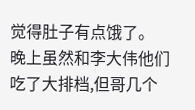觉得肚子有点饿了。
晚上虽然和李大伟他们吃了大排档,但哥几个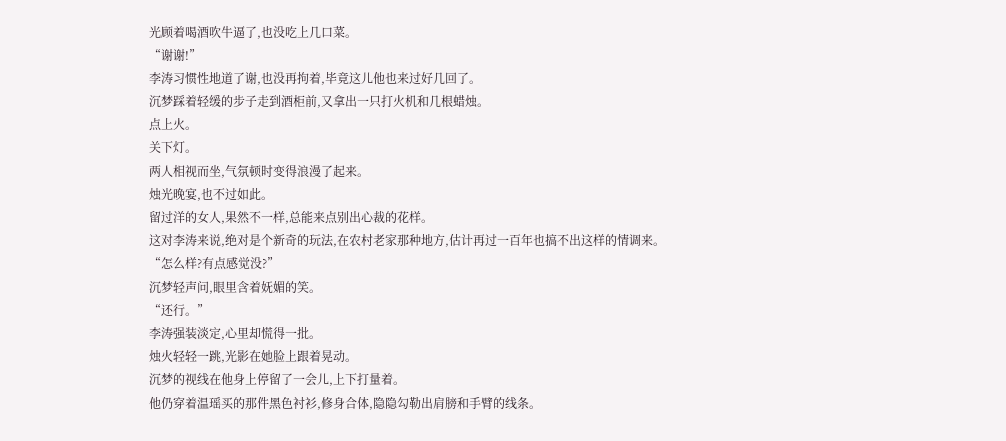光顾着喝酒吹牛逼了,也没吃上几口菜。
“谢谢!”
李涛习惯性地道了谢,也没再拘着,毕竟这儿他也来过好几回了。
沉梦踩着轻缓的步子走到酒柜前,又拿出一只打火机和几根蜡烛。
点上火。
关下灯。
两人相视而坐,气氛顿时变得浪漫了起来。
烛光晚宴,也不过如此。
留过洋的女人,果然不一样,总能来点别出心裁的花样。
这对李涛来说,绝对是个新奇的玩法,在农村老家那种地方,估计再过一百年也搞不出这样的情调来。
“怎么样?有点感觉没?”
沉梦轻声问,眼里含着妩媚的笑。
“还行。”
李涛强装淡定,心里却慌得一批。
烛火轻轻一跳,光影在她脸上跟着晃动。
沉梦的视线在他身上停留了一会儿,上下打量着。
他仍穿着温瑶买的那件黑色衬衫,修身合体,隐隐勾勒出肩膀和手臂的线条。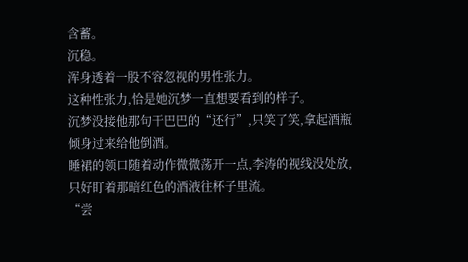含蓄。
沉稳。
浑身透着一股不容忽视的男性张力。
这种性张力,恰是她沉梦一直想要看到的样子。
沉梦没接他那句干巴巴的“还行”,只笑了笑,拿起酒瓶倾身过来给他倒酒。
睡裙的领口随着动作微微荡开一点,李涛的视线没处放,只好盯着那暗红色的酒液往杯子里流。
“尝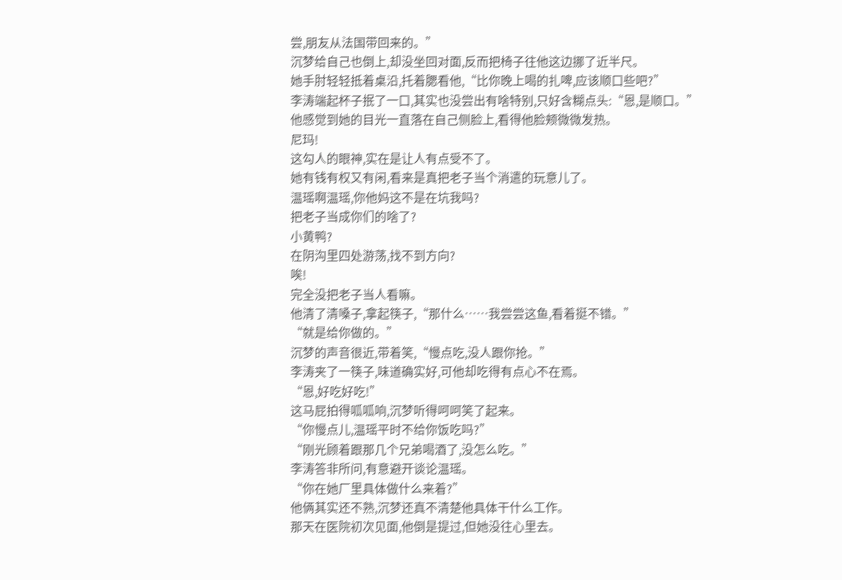尝,朋友从法国带回来的。”
沉梦给自己也倒上,却没坐回对面,反而把椅子往他这边挪了近半尺。
她手肘轻轻抵着桌沿,托着腮看他,“比你晚上喝的扎啤,应该顺口些吧?”
李涛端起杯子抿了一口,其实也没尝出有啥特别,只好含糊点头:“恩,是顺口。”
他感觉到她的目光一直落在自己侧脸上,看得他脸颊微微发热。
尼玛!
这勾人的眼神,实在是让人有点受不了。
她有钱有权又有闲,看来是真把老子当个消遣的玩意儿了。
温瑶啊温瑶,你他妈这不是在坑我吗?
把老子当成你们的啥了?
小黄鸭?
在阴沟里四处游荡,找不到方向?
唉!
完全没把老子当人看嘛。
他清了清嗓子,拿起筷子,“那什么……我尝尝这鱼,看着挺不错。”
“就是给你做的。”
沉梦的声音很近,带着笑,“慢点吃,没人跟你抢。”
李涛夹了一筷子,味道确实好,可他却吃得有点心不在焉。
“恩,好吃好吃!”
这马屁拍得呱呱响,沉梦听得呵呵笑了起来。
“你慢点儿,温瑶平时不给你饭吃吗?”
“刚光顾着跟那几个兄弟喝酒了,没怎么吃。”
李涛答非所问,有意避开谈论温瑶。
“你在她厂里具体做什么来着?”
他俩其实还不熟,沉梦还真不清楚他具体干什么工作。
那天在医院初次见面,他倒是提过,但她没往心里去。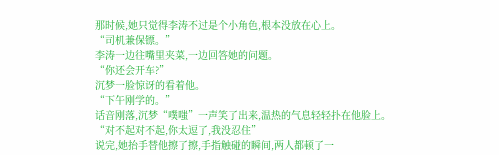那时候,她只觉得李涛不过是个小角色,根本没放在心上。
“司机兼保镖。”
李涛一边往嘴里夹菜,一边回答她的问题。
“你还会开车?”
沉梦一脸惊讶的看着他。
“下午刚学的。”
话音刚落,沉梦“噗嗤”一声笑了出来,温热的气息轻轻扑在他脸上。
“对不起对不起,你太逗了,我没忍住”
说完,她抬手替他擦了擦,手指触碰的瞬间,两人都顿了一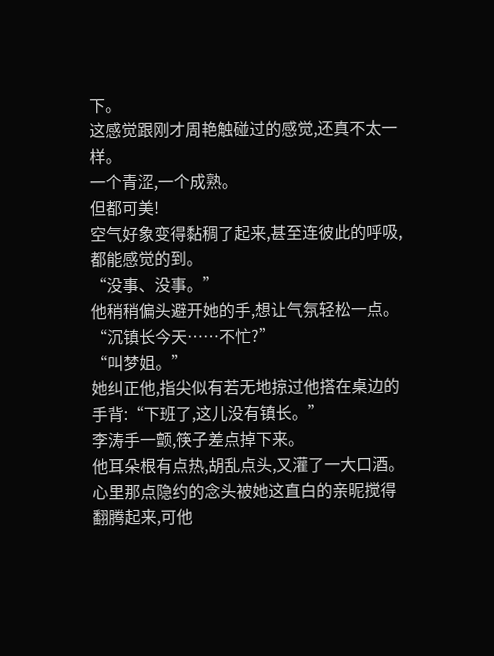下。
这感觉跟刚才周艳触碰过的感觉,还真不太一样。
一个青涩,一个成熟。
但都可美!
空气好象变得黏稠了起来,甚至连彼此的呼吸,都能感觉的到。
“没事、没事。”
他稍稍偏头避开她的手,想让气氛轻松一点。
“沉镇长今天……不忙?”
“叫梦姐。”
她纠正他,指尖似有若无地掠过他搭在桌边的手背:“下班了,这儿没有镇长。”
李涛手一颤,筷子差点掉下来。
他耳朵根有点热,胡乱点头,又灌了一大口酒。
心里那点隐约的念头被她这直白的亲昵搅得翻腾起来,可他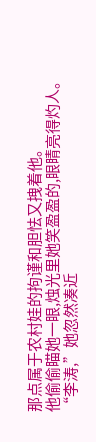那点属于农村娃的拘谨和胆怯又拽着他。
他偷偷瞄她一眼,烛光里她笑盈盈的,眼睛亮得灼人。
“李涛,”她忽然凑近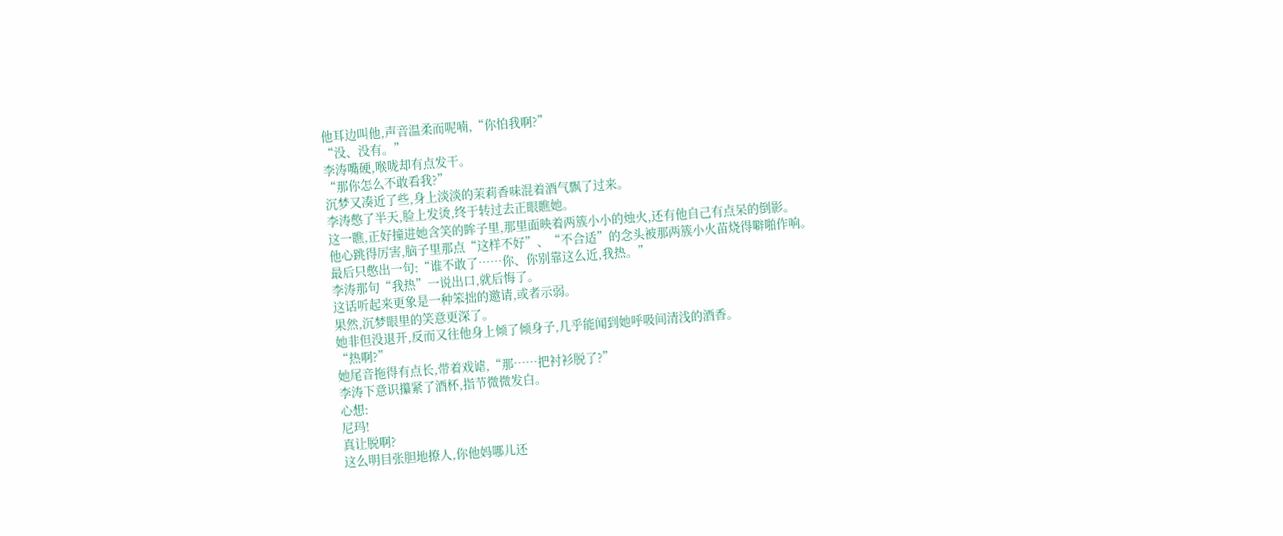他耳边叫他,声音温柔而呢喃,“你怕我啊?”
“没、没有。”
李涛嘴硬,喉咙却有点发干。
“那你怎么不敢看我?”
沉梦又凑近了些,身上淡淡的茉莉香味混着酒气飘了过来。
李涛憋了半天,脸上发烫,终于转过去正眼瞧她。
这一瞧,正好撞进她含笑的眸子里,那里面映着两簇小小的烛火,还有他自己有点呆的倒影。
他心跳得厉害,脑子里那点“这样不好”、“不合适”的念头被那两簇小火苗烧得噼啪作响。
最后只憋出一句:“谁不敢了……你、你别靠这么近,我热。”
李涛那句“我热”一说出口,就后悔了。
这话听起来更象是一种笨拙的邀请,或者示弱。
果然,沉梦眼里的笑意更深了。
她非但没退开,反而又往他身上倾了倾身子,几乎能闻到她呼吸间清浅的酒香。
“热啊?”
她尾音拖得有点长,带着戏谑,“那……把衬衫脱了?”
李涛下意识攥紧了酒杯,指节微微发白。
心想:
尼玛!
真让脱啊?
这么明目张胆地撩人,你他妈哪儿还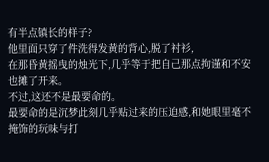有半点镇长的样子?
他里面只穿了件洗得发黄的背心,脱了衬衫,
在那昏黄摇曳的烛光下,几乎等于把自己那点拘谨和不安也摊了开来。
不过,这还不是最要命的。
最要命的是沉梦此刻几乎贴过来的压迫感,和她眼里毫不掩饰的玩味与打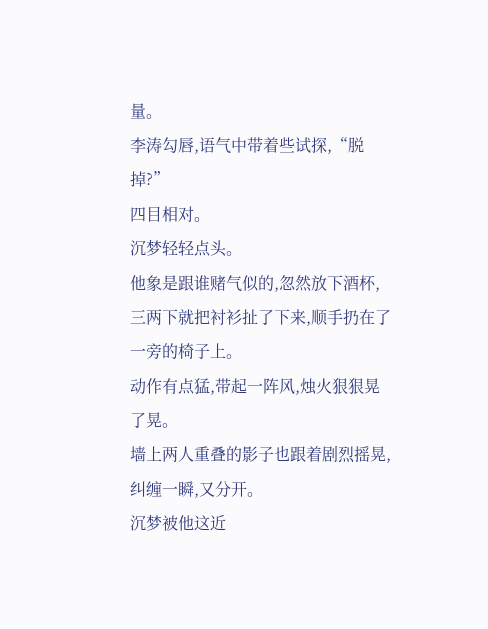量。
李涛勾唇,语气中带着些试探,“脱掉?”
四目相对。
沉梦轻轻点头。
他象是跟谁赌气似的,忽然放下酒杯,三两下就把衬衫扯了下来,顺手扔在了一旁的椅子上。
动作有点猛,带起一阵风,烛火狠狠晃了晃。
墙上两人重叠的影子也跟着剧烈摇晃,纠缠一瞬,又分开。
沉梦被他这近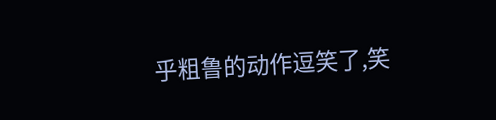乎粗鲁的动作逗笑了,笑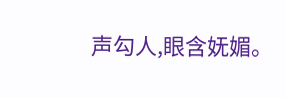声勾人,眼含妩媚。